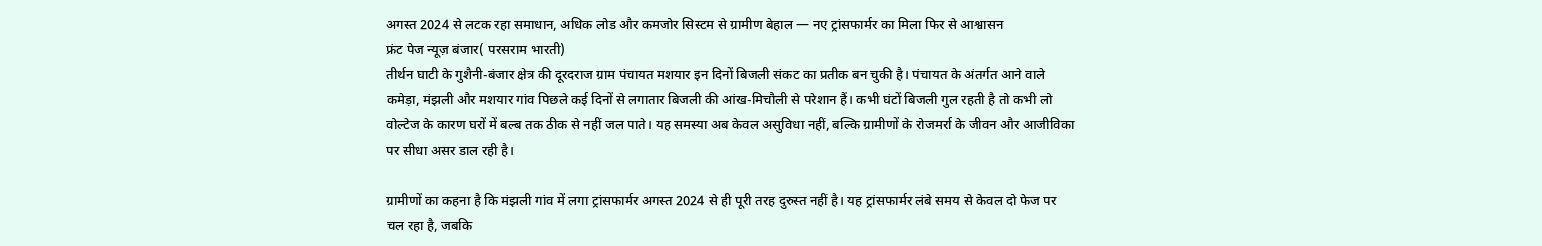अगस्त 2024 से लटक रहा समाधान, अधिक लोड और कमजोर सिस्टम से ग्रामीण बेहाल — नए ट्रांसफार्मर का मिला फिर से आश्वासन
फ्रंट पेज न्यूज़ बंजार( परसराम भारती)
तीर्थन घाटी के गुशैनी-बंजार क्षेत्र की दूरदराज ग्राम पंचायत मशयार इन दिनों बिजली संकट का प्रतीक बन चुकी है। पंचायत के अंतर्गत आने वाले कमेड़ा, मंझली और मशयार गांव पिछले कई दिनों से लगातार बिजली की आंख-मिचौली से परेशान हैं। कभी घंटों बिजली गुल रहती है तो कभी लो वोल्टेज के कारण घरों में बल्ब तक ठीक से नहीं जल पाते। यह समस्या अब केवल असुविधा नहीं, बल्कि ग्रामीणों के रोजमर्रा के जीवन और आजीविका पर सीधा असर डाल रही है।

ग्रामीणों का कहना है कि मंझली गांव में लगा ट्रांसफार्मर अगस्त 2024 से ही पूरी तरह दुरुस्त नहीं है। यह ट्रांसफार्मर लंबे समय से केवल दो फेज पर चल रहा है, जबकि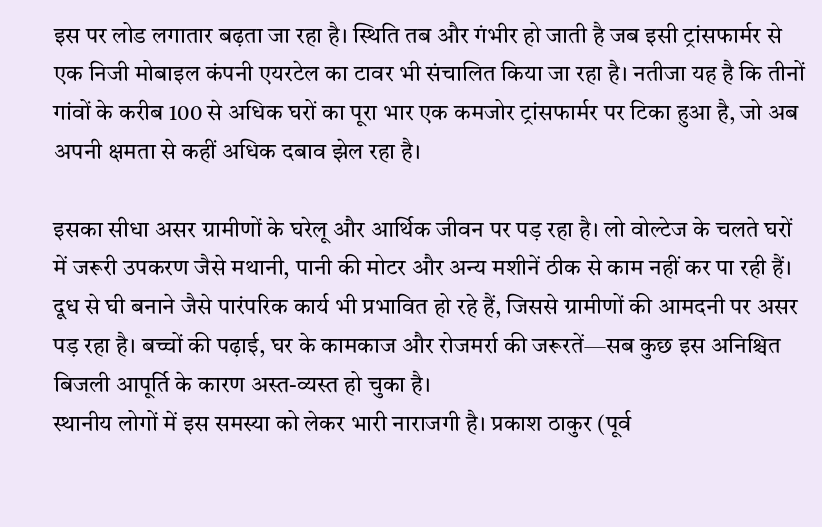इस पर लोड लगातार बढ़ता जा रहा है। स्थिति तब और गंभीर हो जाती है जब इसी ट्रांसफार्मर से एक निजी मोबाइल कंपनी एयरटेल का टावर भी संचालित किया जा रहा है। नतीजा यह है कि तीनों गांवों के करीब 100 से अधिक घरों का पूरा भार एक कमजोर ट्रांसफार्मर पर टिका हुआ है, जो अब अपनी क्षमता से कहीं अधिक दबाव झेल रहा है।

इसका सीधा असर ग्रामीणों के घरेलू और आर्थिक जीवन पर पड़ रहा है। लो वोल्टेज के चलते घरों में जरूरी उपकरण जैसे मथानी, पानी की मोटर और अन्य मशीनें ठीक से काम नहीं कर पा रही हैं। दूध से घी बनाने जैसे पारंपरिक कार्य भी प्रभावित हो रहे हैं, जिससे ग्रामीणों की आमदनी पर असर पड़ रहा है। बच्चों की पढ़ाई, घर के कामकाज और रोजमर्रा की जरूरतें—सब कुछ इस अनिश्चित बिजली आपूर्ति के कारण अस्त-व्यस्त हो चुका है।
स्थानीय लोगों में इस समस्या को लेकर भारी नाराजगी है। प्रकाश ठाकुर (पूर्व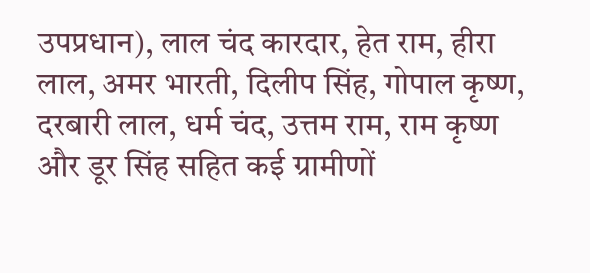उपप्रधान), लाल चंद कारदार, हेत राम, हीरा लाल, अमर भारती, दिलीप सिंह, गोपाल कृष्ण, दरबारी लाल, धर्म चंद, उत्तम राम, राम कृष्ण और डूर सिंह सहित कई ग्रामीणों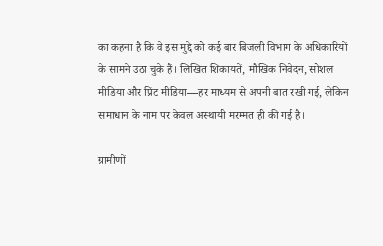का कहना है कि वे इस मुद्दे को कई बार बिजली विभाग के अधिकारियों के सामने उठा चुके हैं। लिखित शिकायतें, मौखिक निवेदन, सोशल मीडिया और प्रिंट मीडिया—हर माध्यम से अपनी बात रखी गई, लेकिन समाधान के नाम पर केवल अस्थायी मरम्मत ही की गई है।

ग्रामीणों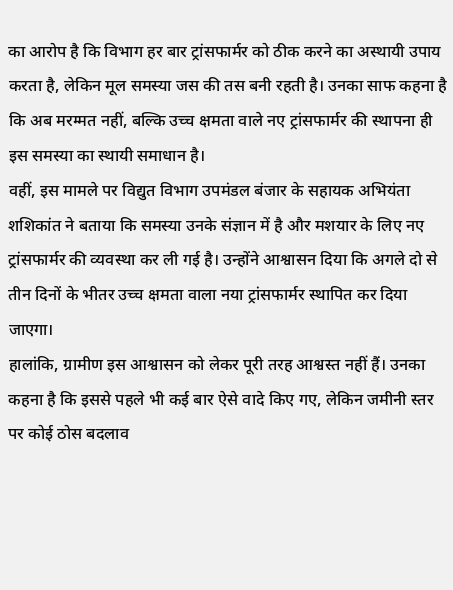का आरोप है कि विभाग हर बार ट्रांसफार्मर को ठीक करने का अस्थायी उपाय करता है, लेकिन मूल समस्या जस की तस बनी रहती है। उनका साफ कहना है कि अब मरम्मत नहीं, बल्कि उच्च क्षमता वाले नए ट्रांसफार्मर की स्थापना ही इस समस्या का स्थायी समाधान है।
वहीं, इस मामले पर विद्युत विभाग उपमंडल बंजार के सहायक अभियंता शशिकांत ने बताया कि समस्या उनके संज्ञान में है और मशयार के लिए नए ट्रांसफार्मर की व्यवस्था कर ली गई है। उन्होंने आश्वासन दिया कि अगले दो से तीन दिनों के भीतर उच्च क्षमता वाला नया ट्रांसफार्मर स्थापित कर दिया जाएगा।
हालांकि, ग्रामीण इस आश्वासन को लेकर पूरी तरह आश्वस्त नहीं हैं। उनका कहना है कि इससे पहले भी कई बार ऐसे वादे किए गए, लेकिन जमीनी स्तर पर कोई ठोस बदलाव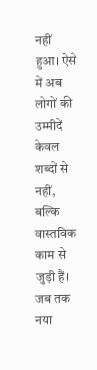नहीं हुआ। ऐसे में अब लोगों की उम्मीदें केवल शब्दों से नहीं, बल्कि वास्तविक काम से जुड़ी हैं। जब तक नया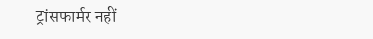ट्रांसफार्मर नहीं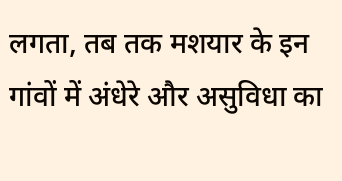लगता, तब तक मशयार के इन गांवों में अंधेरे और असुविधा का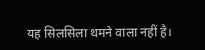यह सिलसिला थमने वाला नहीं है।